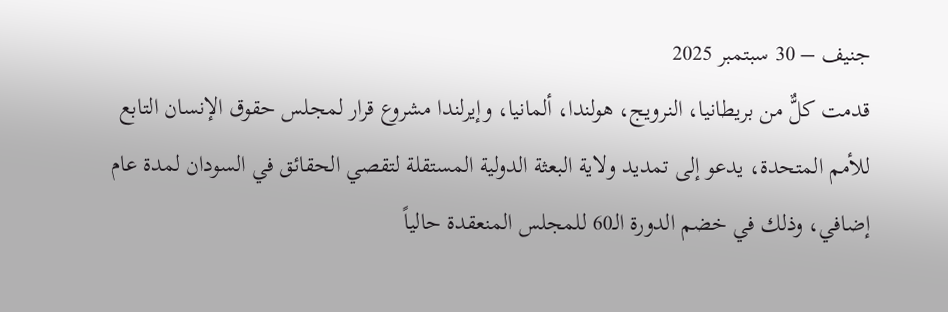جنيف – 30 سبتمبر 2025
قدمت كلٌّ من بريطانيا، النرويج، هولندا، ألمانيا، وإيرلندا مشروع قرار لمجلس حقوق الإنسان التابع للأمم المتحدة، يدعو إلى تمديد ولاية البعثة الدولية المستقلة لتقصي الحقائق في السودان لمدة عام إضافي، وذلك في خضم الدورة الـ60 للمجلس المنعقدة حالياً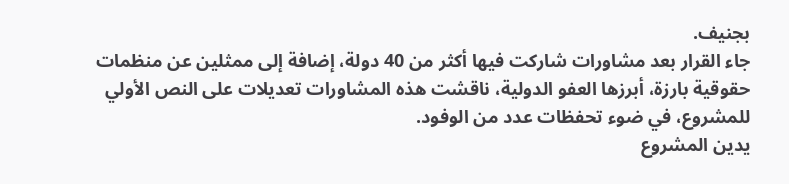بجنيف.
جاء القرار بعد مشاورات شاركت فيها أكثر من 40 دولة، إضافة إلى ممثلين عن منظمات حقوقية بارزة، أبرزها العفو الدولية، ناقشت هذه المشاورات تعديلات على النص الأولي للمشروع، في ضوء تحفظات عدد من الوفود.
يدين المشروع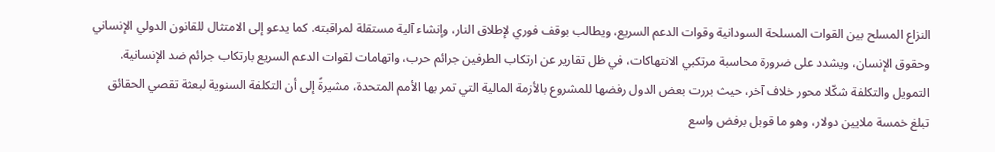النزاع المسلح بين القوات المسلحة السودانية وقوات الدعم السريع، ويطالب بوقف فوري لإطلاق النار، وإنشاء آلية مستقلة لمراقبته. كما يدعو إلى الامتثال للقانون الدولي الإنساني وحقوق الإنسان، ويشدد على ضرورة محاسبة مرتكبي الانتهاكات، في ظل تقارير عن ارتكاب الطرفين جرائم حرب، واتهامات لقوات الدعم السريع بارتكاب جرائم ضد الإنسانية.
التمويل والتكلفة شكّلا محور خلاف آخر، حيث بررت بعض الدول رفضها للمشروع بالأزمة المالية التي تمر بها الأمم المتحدة، مشيرةً إلى أن التكلفة السنوية لبعثة تقصي الحقائق تبلغ خمسة ملايين دولار، وهو ما قوبل برفض واسع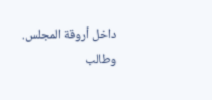داخل أروقة المجلس.
وطالب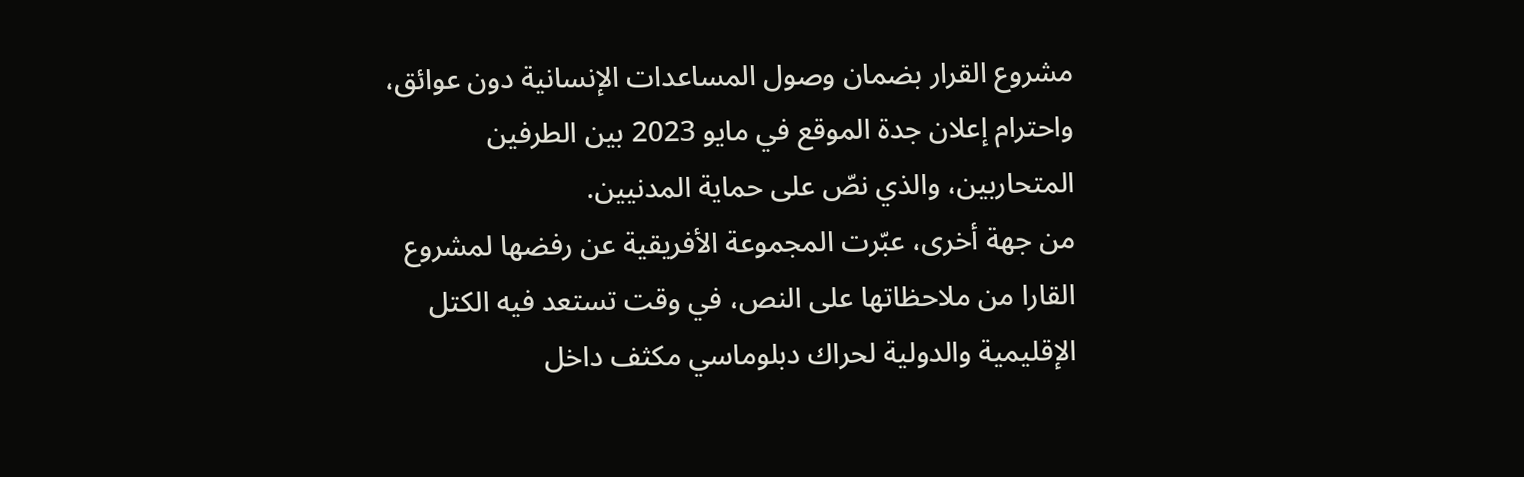مشروع القرار بضمان وصول المساعدات الإنسانية دون عوائق، واحترام إعلان جدة الموقع في مايو 2023 بين الطرفين المتحاربين، والذي نصّ على حماية المدنيين.
من جهة أخرى، عبّرت المجموعة الأفريقية عن رفضها لمشروع القارا من ملاحظاتها على النص، في وقت تستعد فيه الكتل الإقليمية والدولية لحراك دبلوماسي مكثف داخل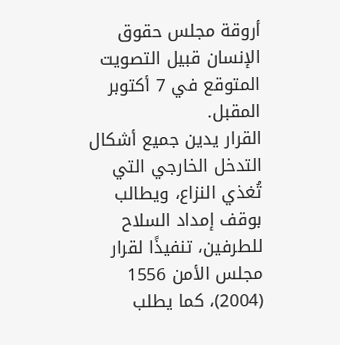أروقة مجلس حقوق الإنسان قبيل التصويت المتوقع في 7 أكتوبر المقبل.
القرار يدين جميع أشكال التدخل الخارجي التي تُغذي النزاع، ويطالب بوقف إمداد السلاح للطرفين، تنفيذًا لقرار مجلس الأمن 1556 (2004)، كما يطلب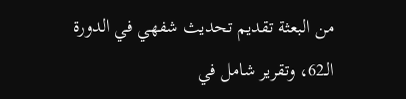من البعثة تقديم تحديث شفهي في الدورة الـ62، وتقرير شامل في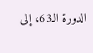الدورة الـ63، إلى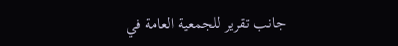جانب تقرير للجمعية العامة في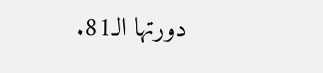دورتها الـ81.